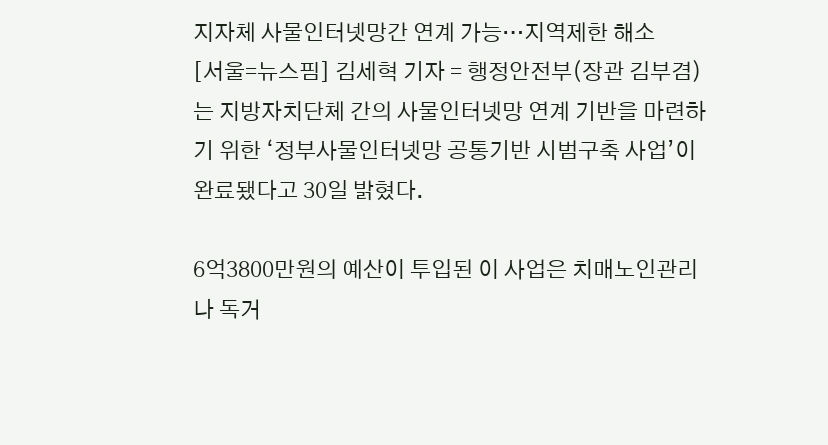지자체 사물인터넷망간 연계 가능…지역제한 해소
[서울=뉴스핌] 김세혁 기자 = 행정안전부(장관 김부겸)는 지방자치단체 간의 사물인터넷망 연계 기반을 마련하기 위한 ‘정부사물인터넷망 공통기반 시범구축 사업’이 완료됐다고 30일 밝혔다.

6억3800만원의 예산이 투입된 이 사업은 치매노인관리나 독거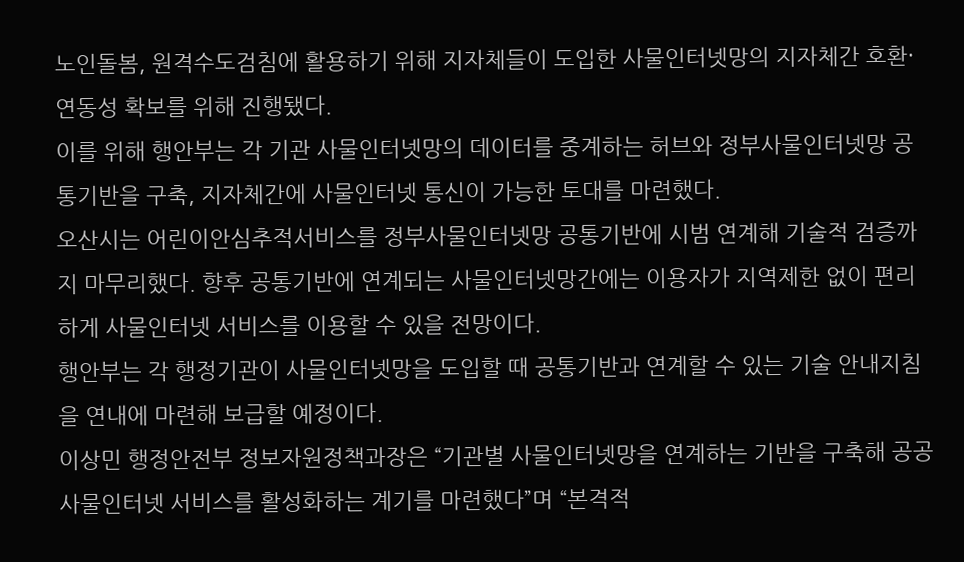노인돌봄, 원격수도검침에 활용하기 위해 지자체들이 도입한 사물인터넷망의 지자체간 호환·연동성 확보를 위해 진행됐다.
이를 위해 행안부는 각 기관 사물인터넷망의 데이터를 중계하는 허브와 정부사물인터넷망 공통기반을 구축, 지자체간에 사물인터넷 통신이 가능한 토대를 마련했다.
오산시는 어린이안심추적서비스를 정부사물인터넷망 공통기반에 시범 연계해 기술적 검증까지 마무리했다. 향후 공통기반에 연계되는 사물인터넷망간에는 이용자가 지역제한 없이 편리하게 사물인터넷 서비스를 이용할 수 있을 전망이다.
행안부는 각 행정기관이 사물인터넷망을 도입할 때 공통기반과 연계할 수 있는 기술 안내지침을 연내에 마련해 보급할 예정이다.
이상민 행정안전부 정보자원정책과장은 “기관별 사물인터넷망을 연계하는 기반을 구축해 공공 사물인터넷 서비스를 활성화하는 계기를 마련했다”며 “본격적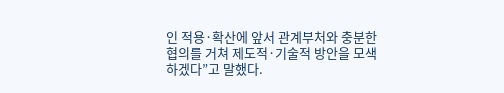인 적용·확산에 앞서 관계부처와 충분한 협의를 거쳐 제도적·기술적 방안을 모색하겠다”고 말했다.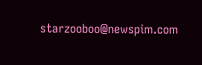starzooboo@newspim.com